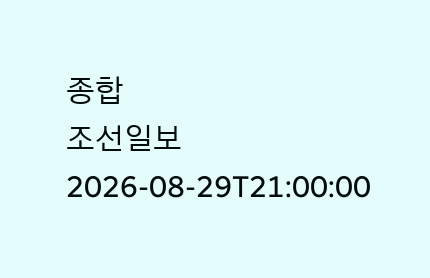종합
조선일보
2026-08-29T21:00:00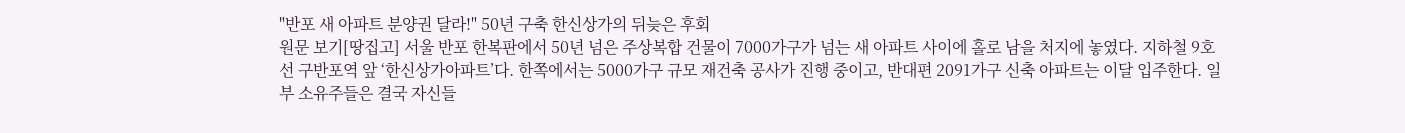"반포 새 아파트 분양권 달라!" 50년 구축 한신상가의 뒤늦은 후회
원문 보기[땅집고] 서울 반포 한복판에서 50년 넘은 주상복합 건물이 7000가구가 넘는 새 아파트 사이에 홀로 남을 처지에 놓였다. 지하철 9호선 구반포역 앞 ‘한신상가아파트’다. 한쪽에서는 5000가구 규모 재건축 공사가 진행 중이고, 반대편 2091가구 신축 아파트는 이달 입주한다. 일부 소유주들은 결국 자신들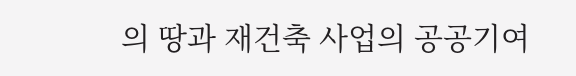의 땅과 재건축 사업의 공공기여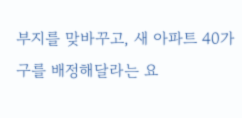부지를 맞바꾸고, 새 아파트 40가구를 배정해달라는 요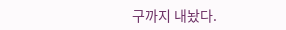구까지 내놨다.